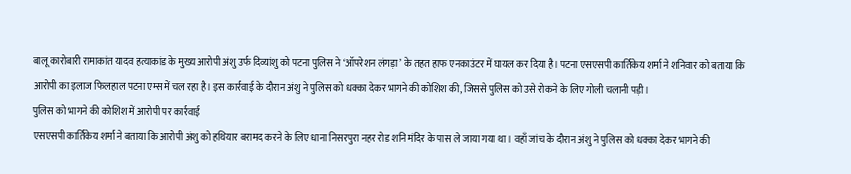बालू कारोबारी रामाकांत यादव हत्याकांड के मुख्य आरोपी अंशु उर्फ दिव्यांशु को पटना पुलिस ने ‘ऑपरेशन लंगड़ा’ के तहत हाफ एनकाउंटर में घायल कर दिया है। पटना एसएसपी कार्तिकेय शर्मा ने शनिवार को बताया कि आरोपी का इलाज फिलहाल पटना एम्स में चल रहा है। इस कार्रवाई के दौरान अंशु ने पुलिस को धक्का देकर भागने की कोशिश की, जिससे पुलिस को उसे रोकने के लिए गोली चलानी पड़ी।
पुलिस को भागने की कोशिश में आरोपी पर कार्रवाई
एसएसपी कार्तिकेय शर्मा ने बताया कि आरोपी अंशु को हथियार बरामद करने के लिए धाना निसरपुरा नहर रोड शनि मंदिर के पास ले जाया गया था। वहाँ जांच के दौरान अंशु ने पुलिस को धक्का देकर भागने की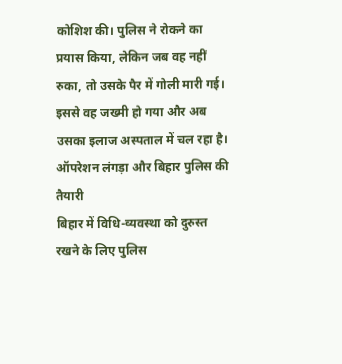कोशिश की। पुलिस ने रोकने का प्रयास किया, लेकिन जब वह नहीं रुका, तो उसके पैर में गोली मारी गई। इससे वह जख्मी हो गया और अब उसका इलाज अस्पताल में चल रहा है।
ऑपरेशन लंगड़ा और बिहार पुलिस की तैयारी
बिहार में विधि-व्यवस्था को दुरुस्त रखने के लिए पुलिस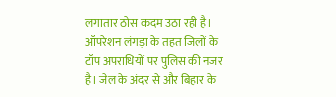लगातार ठोस कदम उठा रही है। ऑपरेशन लंगड़ा के तहत जिलों के टॉप अपराधियों पर पुलिस की नजर है। जेल के अंदर से और बिहार के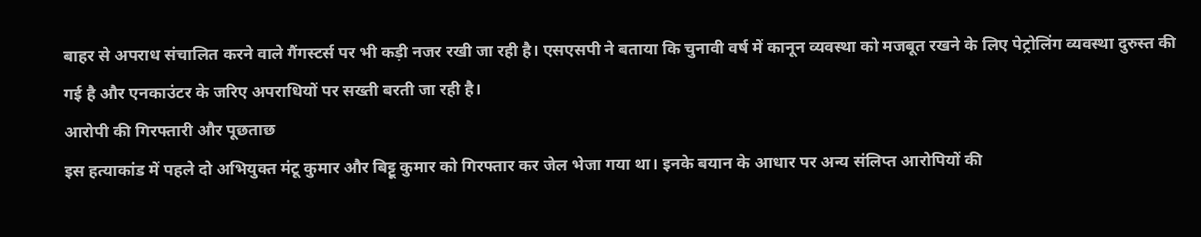बाहर से अपराध संचालित करने वाले गैंगस्टर्स पर भी कड़ी नजर रखी जा रही है। एसएसपी ने बताया कि चुनावी वर्ष में कानून व्यवस्था को मजबूत रखने के लिए पेट्रोलिंग व्यवस्था दुरुस्त की गई है और एनकाउंटर के जरिए अपराधियों पर सख्ती बरती जा रही है।
आरोपी की गिरफ्तारी और पूछताछ
इस हत्याकांड में पहले दो अभियुक्त मंटू कुमार और बिट्टू कुमार को गिरफ्तार कर जेल भेजा गया था। इनके बयान के आधार पर अन्य संलिप्त आरोपियों की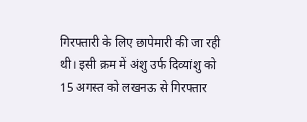गिरफ्तारी के लिए छापेमारी की जा रही थी। इसी क्रम में अंशु उर्फ दिव्यांशु को 15 अगस्त को लखनऊ से गिरफ्तार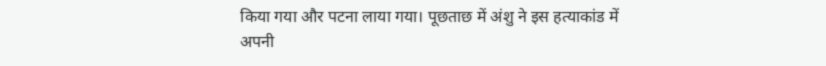किया गया और पटना लाया गया। पूछताछ में अंशु ने इस हत्याकांड में अपनी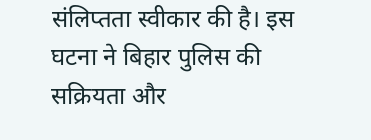संलिप्तता स्वीकार की है। इस घटना ने बिहार पुलिस की सक्रियता और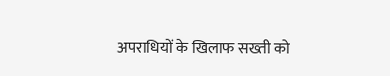अपराधियों के खिलाफ सख्ती को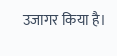उजागर किया है।